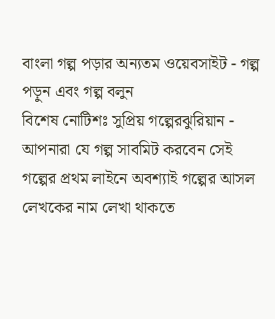বাংলা গল্প পড়ার অন্যতম ওয়েবসাইট - গল্প পড়ুন এবং গল্প বলুন
বিশেষ নোটিশঃ সুপ্রিয় গল্পেরঝুরিয়ান - আপনারা যে গল্প সাবমিট করবেন সেই গল্পের প্রথম লাইনে অবশ্যাই গল্পের আসল লেখকের নাম লেখা থাকতে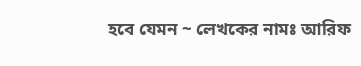হবে যেমন ~ লেখকের নামঃ আরিফ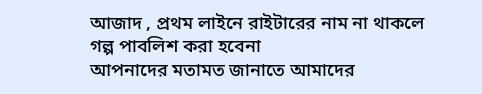আজাদ , প্রথম লাইনে রাইটারের নাম না থাকলে গল্প পাবলিশ করা হবেনা
আপনাদের মতামত জানাতে আমাদের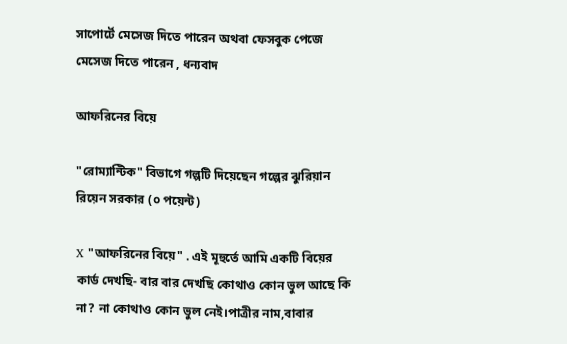সাপোর্টে মেসেজ দিতে পারেন অথবা ফেসবুক পেজে মেসেজ দিতে পারেন , ধন্যবাদ

আফরিনের বিয়ে

"রোম্যান্টিক" বিভাগে গল্পটি দিয়েছেন গল্পের ঝুরিয়ান রিয়েন সরকার (০ পয়েন্ট)

X "আফরিনের বিয়ে" . এই মূহুর্তে আমি একটি বিয়ের কার্ড দেখছি- বার বার দেখছি কোথাও কোন ভুল আছে কি না? না কোথাও কোন ভুল নেই।পাত্রীর নাম,বাবার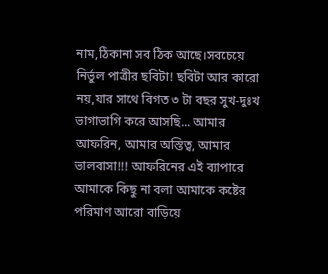নাম,ঠিকানা সব ঠিক আছে।সবচেয়ে নির্ভুল পাত্রীর ছবিটা! ছবিটা আর কারো নয়,যার সাথে বিগত ৩ টা বছর সুখ-দুঃখ ভাগাভাগি করে আসছি... আমার আফরিন, আমার অস্তিত্ব, আমার ভালবাসা!!! আফরিনের এই ব্যাপারে আমাকে কিছু না বলা আমাকে কষ্টের পরিমাণ আরো বাড়িয়ে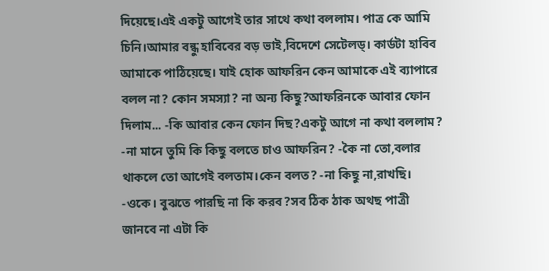দিয়েছে।এই একটু আগেই তার সাথে কথা বললাম। পাত্র কে আমি চিনি।আমার বন্ধু হাবিবের বড় ভাই,বিদেশে সেটেলড্। কার্ডটা হাবিব আমাকে পাঠিয়েছে। যাই হোক আফরিন কেন আমাকে এই ব্যাপারে বলল না? কোন সমস্যা? না অন্য কিছু?আফরিনকে আবার ফোন দিলাম... -কি আবার কেন ফোন দিছ?একটু আগে না কথা বললাম? -না মানে তুমি কি কিছু বলতে চাও আফরিন? -কৈ না তো,বলার থাকলে তো আগেই বলতাম।কেন বলত? -না কিছু না,রাখছি। -ওকে। বুঝতে পারছি না কি করব?সব ঠিক ঠাক অথছ পাত্রী জানবে না এটা কি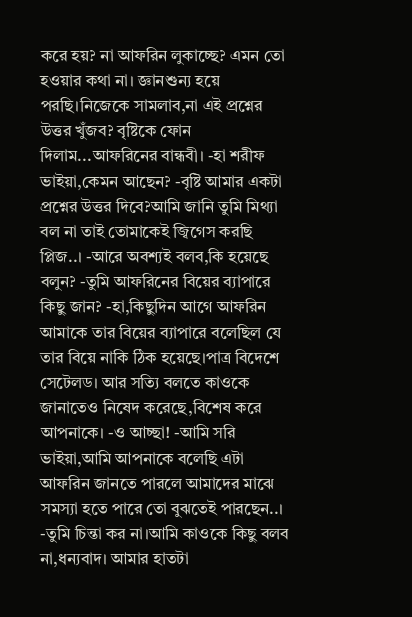করে হয়? না আফরিন লুকাচ্ছে? এমন তো হওয়ার কথা না। জ্ঞানশুন্য হয়ে পরছি।নিজেকে সামলাব,না এই প্রশ্নের উত্তর খুঁজব? বৃষ্টিকে ফোন দিলাম...আফরিনের বান্ধবী। -হা শরীফ ভাইয়া,কেমন আছেন? -বৃষ্টি আমার একটা প্রশ্নের উত্তর দিবে?আমি জানি তুমি মিথ্যা বল না তাই তোমাকেই জ্বিগেস করছি প্লিজ..। -আরে অবশ্যই বলব,কি হয়েছে বলুন? -তুমি আফরিনের বিয়ের ব্যাপারে কিছু জান? -হা,কিছুদিন আগে আফরিন আমাকে তার বিয়ের ব্যাপারে বলেছিল যে তার বিয়ে নাকি ঠিক হয়েছে।পাত্র বিদেশে সেটেলড। আর সত্যি বলতে কাওকে জানাতেও নিষেদ করেছে,বিশেষ করে আপনাকে। -ও আচ্ছা! -আমি সরি ভাইয়া,আমি আপনাকে বলেছি এটা আফরিন জানতে পারলে আমাদের মাঝে সমস্যা হতে পারে তো বুঝতেই পারছেন..। -তুমি চিন্তা কর না।আমি কাওকে কিছু বলব না,ধন্যবাদ। আমার হাতটা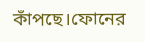কাঁপছে।ফোনের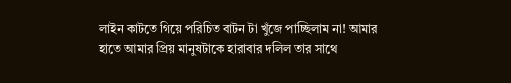লাইন কাটতে গিয়ে পরিচিত বাটন টা খুঁজে পাচ্ছিলাম না! আমার হাতে আমার প্রিয় মানুষটাকে হারাবার দলিল তার সাথে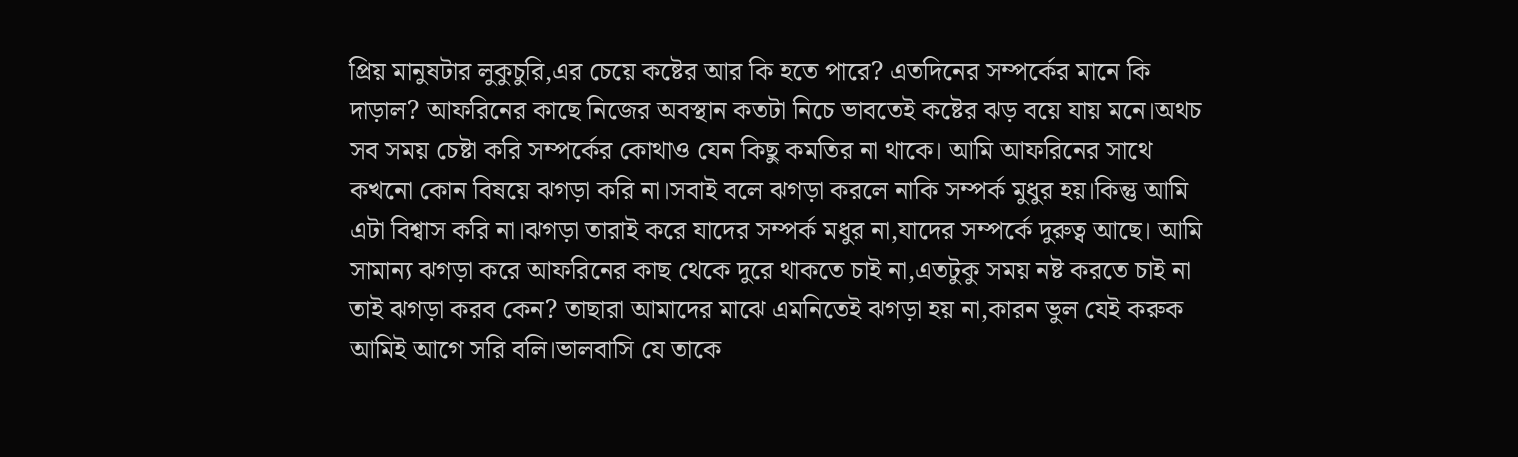প্রিয় মানুষটার লুকুচুরি,এর চেয়ে কষ্টের আর কি হতে পারে? এতদিনের সম্পর্কের মানে কি দাড়াল? আফরিনের কাছে নিজের অবস্থান কতটা নিচে ভাবতেই কষ্টের ঝড় বয়ে যায় মনে।অথচ সব সময় চেষ্টা করি সম্পর্কের কোথাও যেন কিছু কমতির না থাকে। আমি আফরিনের সাথে কখনো কোন বিষয়ে ঝগড়া করি না।সবাই বলে ঝগড়া করলে নাকি সম্পর্ক মুধুর হয়।কিন্তু আমি এটা বিশ্বাস করি না।ঝগড়া তারাই করে যাদের সম্পর্ক মধুর না,যাদের সম্পর্কে দুরুত্ব আছে। আমি সামান্য ঝগড়া করে আফরিনের কাছ থেকে দুরে থাকতে চাই না,এতটুকু সময় নষ্ট করতে চাই না তাই ঝগড়া করব কেন? তাছারা আমাদের মাঝে এমনিতেই ঝগড়া হয় না,কারন ভুল যেই করুক আমিই আগে সরি বলি।ভালবাসি যে তাকে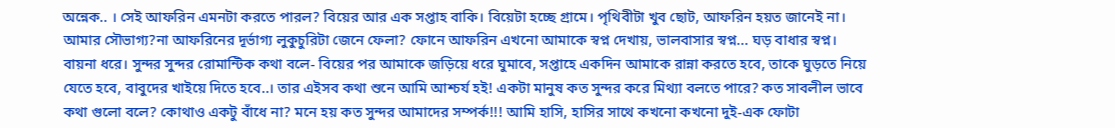অন্নেক.. । সেই আফরিন এমনটা করতে পারল? বিয়ের আর এক সপ্তাহ বাকি। বিয়েটা হচ্ছে গ্রামে। পৃথিবীটা খুব ছোট, আফরিন হয়ত জানেই না। আমার সৌভাগ্য?না আফরিনের দূর্ভাগ্য লুকুচুরিটা জেনে ফেলা? ফোনে আফরিন এখনো আমাকে স্বপ্ন দেখায়, ভালবাসার স্বপ্ন... ঘড় বাধার স্বপ্ন। বায়না ধরে। সুন্দর সুন্দর রোমান্টিক কথা বলে- বিয়ের পর আমাকে জড়িয়ে ধরে ঘুমাবে, সপ্তাহে একদিন আমাকে রান্না করতে হবে, তাকে ঘুড়তে নিয়ে যেতে হবে, বাবুদের খাইয়ে দিতে হবে..। তার এইসব কথা শুনে আমি আশ্চর্য হই! একটা মানুষ কত সুন্দর করে মিথ্যা বলতে পারে? কত সাবলীল ভাবে কথা গুলো বলে? কোথাও একটু বাঁধে না? মনে হয় কত সুন্দর আমাদের সম্পর্ক!!! আমি হাসি, হাসির সাথে কখনো কখনো দুই-এক ফোটা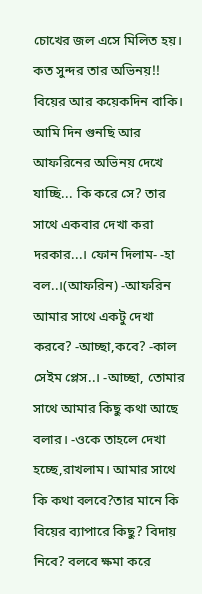চোখের জল এসে মিলিত হয়। কত সুন্দর তার অভিনয়!! বিয়ের আর কয়েকদিন বাকি। আমি দিন গুনছি আর আফরিনের অভিনয় দেখে যাচ্ছি... কি করে সে? তার সাথে একবার দেখা করা দরকার...। ফোন দিলাম- -হা বল..।(আফরিন) -আফরিন আমার সাথে একটু দেখা করবে? -আচ্ছা,কবে? -কাল সেইম প্লেস..। -আচ্ছা, তোমার সাথে আমার কিছু কথা আছে বলার। -ওকে তাহলে দেখা হচ্ছে,রাখলাম। আমার সাথে কি কথা বলবে?তার মানে কি বিয়ের ব্যাপারে কিছু? বিদায় নিবে? বলবে ক্ষমা করে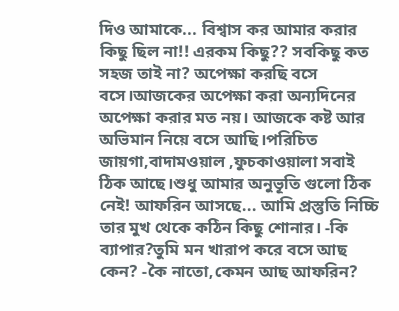দিও আমাকে... বিশ্বাস কর আমার করার কিছু ছিল না!! এরকম কিছু?? সবকিছু কত সহজ তাই না? অপেক্ষা করছি বসে বসে।আজকের অপেক্ষা করা অন্যদিনের অপেক্ষা করার মত নয়। আজকে কষ্ট আর অভিমান নিয়ে বসে আছি।পরিচিত জায়গা,বাদামওয়াল ,ফুচকাওয়ালা সবাই ঠিক আছে।শুধু আমার অনুভূতি গুলো ঠিক নেই! আফরিন আসছে... আমি প্রস্তুতি নিচ্চি তার মুখ থেকে কঠিন কিছু শোনার। -কি ব্যাপার?তুমি মন খারাপ করে বসে আছ কেন? -কৈ নাতো,কেমন আছ আফরিন?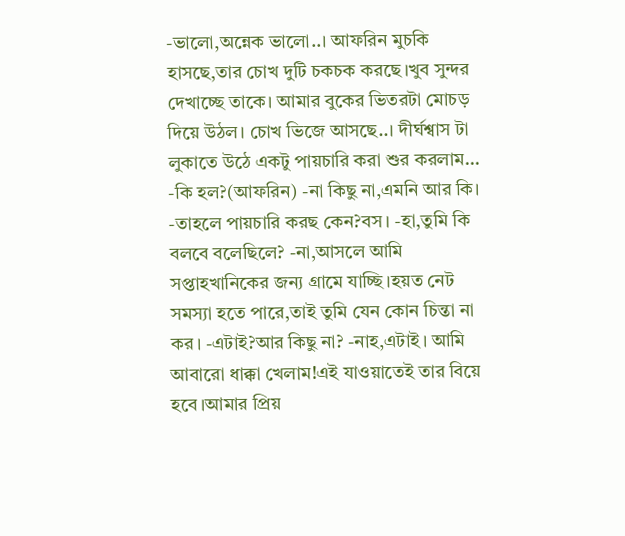-ভালো,অন্নেক ভালো..। আফরিন মুচকি হাসছে,তার চোখ দুটি চকচক করছে।খুব সুন্দর দেখাচ্ছে তাকে। আমার বুকের ভিতরটা মোচড় দিয়ে উঠল। চোখ ভিজে আসছে..। দীর্ঘশ্বাস টা লুকাতে উঠে একটু পায়চারি করা শুর করলাম... -কি হল?(আফরিন) -না কিছু না,এমনি আর কি। -তাহলে পায়চারি করছ কেন?বস। -হা,তুমি কি বলবে বলেছিলে? -না,আসলে আমি সপ্তাহখানিকের জন্য গ্রামে যাচ্ছি।হয়ত নেট সমস্যা হতে পারে,তাই তুমি যেন কোন চিন্তা না কর। -এটাই?আর কিছু না? -নাহ,এটাই। আমি আবারো ধাক্কা খেলাম!এই যাওয়াতেই তার বিয়ে হবে।আমার প্রিয়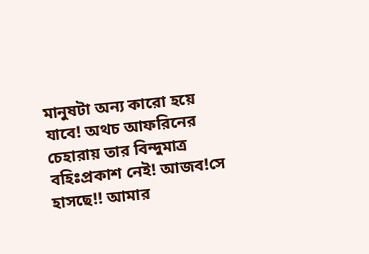মানুষটা অন্য কারো হয়ে যাবে! অথচ আফরিনের চেহারায় তার বিন্দুমাত্র বহিঃপ্রকাশ নেই! আজব!সে হাসছে!! আমার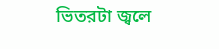ভিতরটা জ্বলে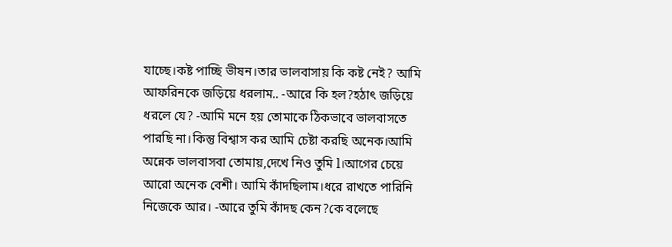যাচ্ছে।কষ্ট পাচ্ছি ভীষন।তার ভালবাসায় কি কষ্ট নেই? আমি আফরিনকে জড়িয়ে ধরলাম.. -আরে কি হল?হঠাৎ জড়িয়ে ধরলে যে? -আমি মনে হয় তোমাকে ঠিকভাবে ভালবাসতে পারছি না।কিন্তু বিশ্বাস কর আমি চেষ্টা করছি অনেক।আমি অন্নেক ভালবাসবা তোমায়,দেখে নিও তুমি l।আগের চেয়ে আরো অনেক বেশী। আমি কাঁদছিলাম।ধরে রাখতে পারিনি নিজেকে আর। -আরে তুমি কাঁদছ কেন?কে বলেছে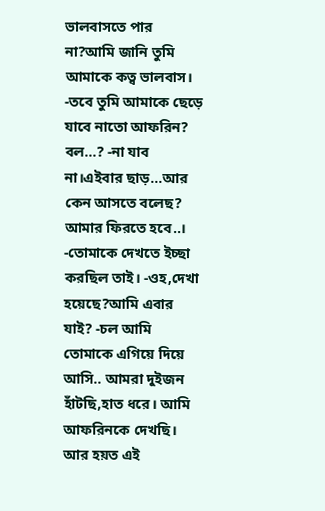ভালবাসতে পার না?আমি জানি তুমি আমাকে কত্ব ভালবাস। -তবে তুমি আমাকে ছেড়ে যাবে নাতো আফরিন? বল...? -না যাব না।এইবার ছাড়...আর কেন আসতে বলেছ? আমার ফিরতে হবে..। -তোমাকে দেখতে ইচ্ছা করছিল তাই। -ওহ,দেখা হয়েছে?আমি এবার যাই? -চল আমি তোমাকে এগিয়ে দিয়ে আসি.. আমরা দুইজন হাঁটছি,হাত ধরে। আমি আফরিনকে দেখছি। আর হয়ত এই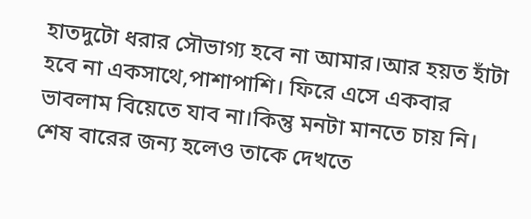হাতদুটো ধরার সৌভাগ্য হবে না আমার।আর হয়ত হাঁটা হবে না একসাথে,পাশাপাশি। ফিরে এসে একবার ভাবলাম বিয়েতে যাব না।কিন্তু মনটা মানতে চায় নি। শেষ বারের জন্য হলেও তাকে দেখতে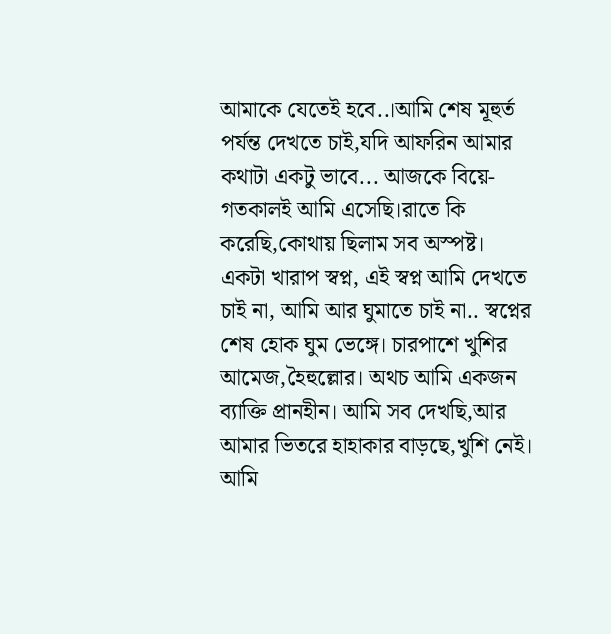আমাকে যেতেই হবে..।আমি শেষ মূহুর্ত পর্যন্ত দেখতে চাই,যদি আফরিন আমার কথাটা একটু ভাবে... আজকে বিয়ে- গতকালই আমি এসেছি।রাতে কি করেছি,কোথায় ছিলাম সব অস্পষ্ট। একটা খারাপ স্বপ্ন, এই স্বপ্ন আমি দেখতে চাই না, আমি আর ঘুমাতে চাই না.. স্বপ্নের শেষ হোক ঘুম ভেঙ্গে। চারপাশে খুশির আমেজ,হৈহুল্লোর। অথচ আমি একজন ব্যাক্তি প্রানহীন। আমি সব দেখছি,আর আমার ভিতরে হাহাকার বাড়ছে,খুশি নেই। আমি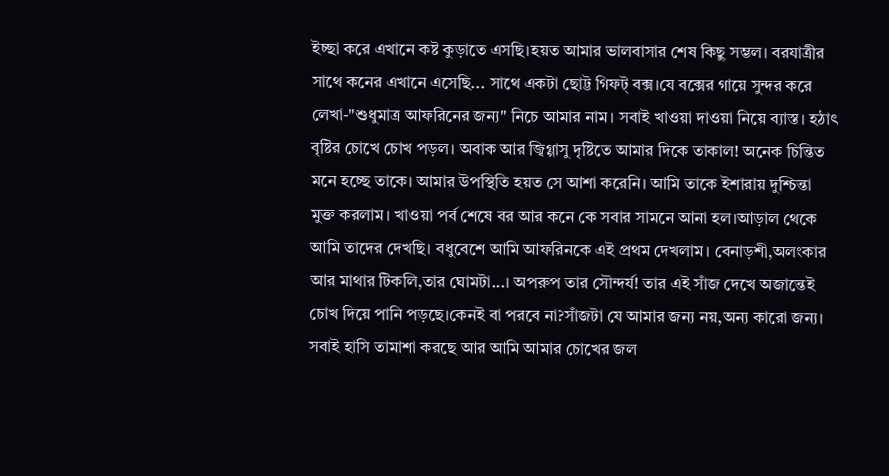ইচ্ছা করে এখানে কষ্ট কুড়াতে এসছি।হয়ত আমার ভালবাসার শেষ কিছু সম্ভল। বরযাত্রীর সাথে কনের এখানে এসেছি... সাথে একটা ছোট্ট গিফট্ বক্স।যে বক্সের গায়ে সুন্দর করে লেখা-"শুধুমাত্র আফরিনের জন্য" নিচে আমার নাম। সবাই খাওয়া দাওয়া নিয়ে ব্যাস্ত। হঠাৎ বৃষ্টির চোখে চোখ পড়ল। অবাক আর জ্বিগ্গাসু দৃষ্টিতে আমার দিকে তাকাল! অনেক চিন্তিত মনে হচ্ছে তাকে। আমার উপস্থিতি হয়ত সে আশা করেনি। আমি তাকে ইশারায় দুশ্চিন্তা মুক্ত করলাম। খাওয়া পর্ব শেষে বর আর কনে কে সবার সামনে আনা হল।আড়াল থেকে আমি তাদের দেখছি। বধুবেশে আমি আফরিনকে এই প্রথম দেখলাম। বেনাড়শী,অলংকার আর মাথার টিকলি,তার ঘোমটা...। অপরুপ তার সৌন্দর্য! তার এই সাঁজ দেখে অজান্তেই চোখ দিয়ে পানি পড়ছে।কেনই বা পরবে না?সাঁজটা যে আমার জন্য নয়,অন্য কারো জন্য। সবাই হাসি তামাশা করছে আর আমি আমার চোখের জল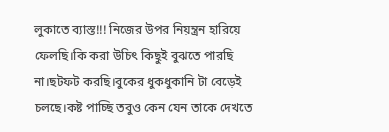লুকাতে ব্যাস্ত!!! নিজের উপর নিয়ন্ত্রন হারিয়ে ফেলছি।কি করা উচিৎ কিছুই বুঝতে পারছি না।ছটফট করছি।বুকের ধুকধুকানি টা বেড়েই চলছে।কষ্ট পাচ্ছি তবুও কেন যেন তাকে দেখতে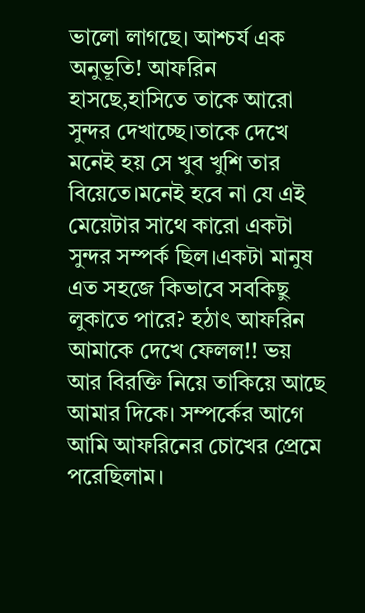ভালো লাগছে। আশ্চর্য এক অনুভূতি! আফরিন হাসছে,হাসিতে তাকে আরো সুন্দর দেখাচ্ছে।তাকে দেখে মনেই হয় সে খুব খুশি তার বিয়েতে।মনেই হবে না যে এই মেয়েটার সাথে কারো একটা সুন্দর সম্পর্ক ছিল।একটা মানুষ এত সহজে কিভাবে সবকিছু লুকাতে পারে? হঠাৎ আফরিন আমাকে দেখে ফেলল!! ভয় আর বিরক্তি নিয়ে তাকিয়ে আছে আমার দিকে। সম্পর্কের আগে আমি আফরিনের চোখের প্রেমে পরেছিলাম।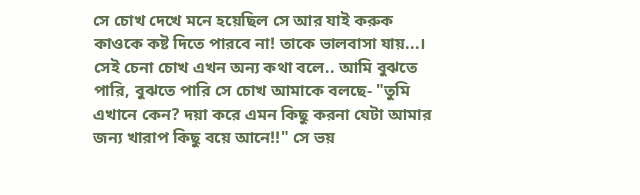সে চোখ দেখে মনে হয়েছিল সে আর যাই করুক কাওকে কষ্ট দিতে পারবে না! তাকে ভালবাসা যায়...। সেই চেনা চোখ এখন অন্য কথা বলে.. আমি বুঝতে পারি, বুঝতে পারি সে চোখ আমাকে বলছে- "তুমি এখানে কেন? দয়া করে এমন কিছু করনা যেটা আমার জন্য খারাপ কিছু বয়ে আনে!!" সে ভয়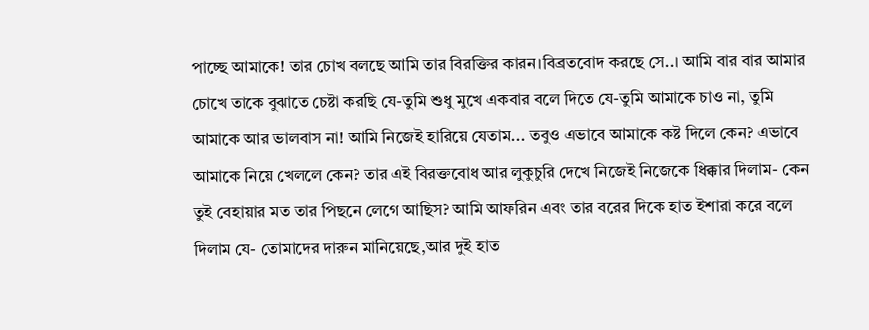পাচ্ছে আমাকে! তার চোখ বলছে আমি তার বিরক্তির কারন।বিব্রতবোদ করছে সে..। আমি বার বার আমার চোখে তাকে বুঝাতে চেষ্টা করছি যে-তুমি শুধু মুখে একবার বলে দিতে যে-তুমি আমাকে চাও না, তুমি আমাকে আর ভালবাস না! আমি নিজেই হারিয়ে যেতাম... তবুও এভাবে আমাকে কষ্ট দিলে কেন? এভাবে আমাকে নিয়ে খেললে কেন? তার এই বিরক্তবোধ আর লুকুচুরি দেখে নিজেই নিজেকে ধিক্কার দিলাম- কেন তুই বেহায়ার মত তার পিছনে লেগে আছিস? আমি আফরিন এবং তার বরের দিকে হাত ইশারা করে বলে দিলাম যে- তোমাদের দারুন মানিয়েছে,আর দুই হাত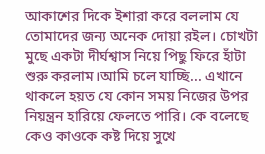আকাশের দিকে ইশারা করে বললাম যে তোমাদের জন্য অনেক দোয়া রইল। চোখটা মুছে একটা দীর্ঘশ্বাস নিয়ে পিছু ফিরে হাঁটা শুরু করলাম।আমি চলে যাচ্ছি... এখানে থাকলে হয়ত যে কোন সময় নিজের উপর নিয়ন্ত্রন হারিয়ে ফেলতে পারি। কে বলেছে কেও কাওকে কষ্ট দিয়ে সুখে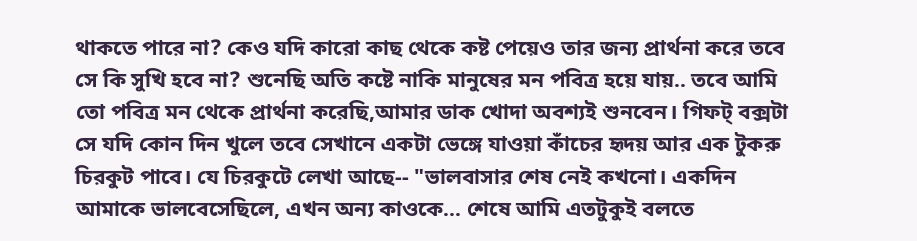থাকতে পারে না? কেও যদি কারো কাছ থেকে কষ্ট পেয়েও তার জন্য প্রার্থনা করে তবে সে কি সুখি হবে না? শুনেছি অতি কষ্টে নাকি মানুষের মন পবিত্র হয়ে যায়.. তবে আমি তো পবিত্র মন থেকে প্রার্থনা করেছি,আমার ডাক খোদা অবশ্যই শুনবেন। গিফট্ বক্সটা সে যদি কোন দিন খুলে তবে সেখানে একটা ভেঙ্গে যাওয়া কাঁচের হৃদয় আর এক টুকরু চিরকুট পাবে। যে চিরকুটে লেখা আছে-- "ভালবাসার শেষ নেই কখনো। একদিন আমাকে ভালবেসেছিলে, এখন অন্য কাওকে... শেষে আমি এতটুকুই বলতে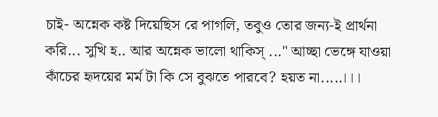চাই- অন্নেক কষ্ট দিয়েছিস রে পাগলি, তবুও তোর জন্য-ই প্রার্থনা করি... সুখি হ.. আর অন্নেক ভালো থাকিস্ ..." আচ্ছা ভেঙ্গে যাওয়া কাঁচের হৃদয়ের মর্ম টা কি সে বুঝতে পারবে? হয়ত না.....।।।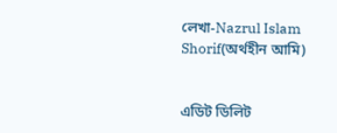লেখা-Nazrul Islam Shorif(অর্থহীন আমি)


এডিট ডিলিট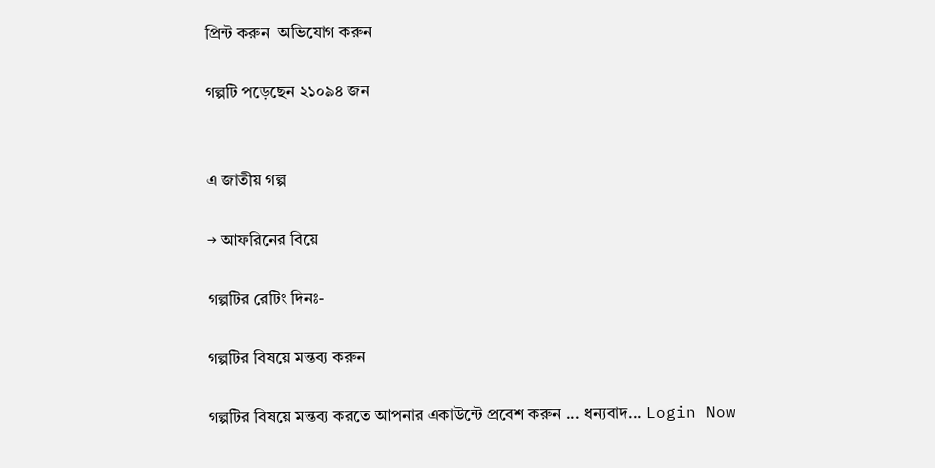প্রিন্ট করুন  অভিযোগ করুন

গল্পটি পড়েছেন ২১০৯৪ জন


এ জাতীয় গল্প

→ আফরিনের বিয়ে

গল্পটির রেটিং দিনঃ-

গল্পটির বিষয়ে মন্তব্য করুন

গল্পটির বিষয়ে মন্তব্য করতে আপনার একাউন্টে প্রবেশ করুন ... ধন্যবাদ... Login Now